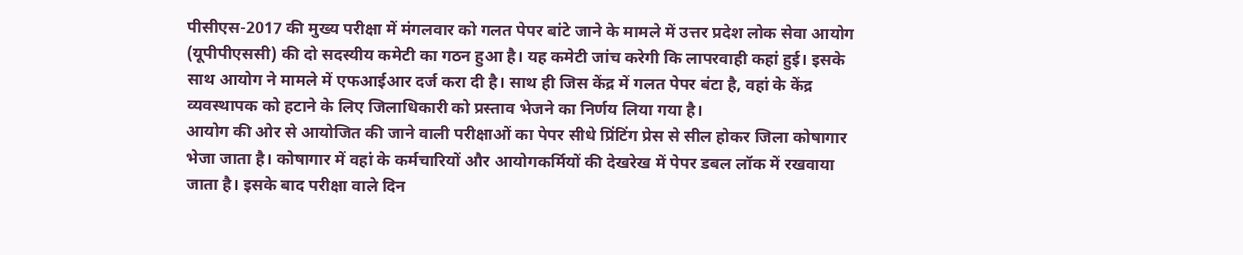पीसीएस-2017 की मुख्य परीक्षा में मंगलवार को गलत पेपर बांटे जाने के मामले में उत्तर प्रदेश लोक सेवा आयोग (यूपीपीएससी) की दो सदस्यीय कमेटी का गठन हुआ है। यह कमेटी जांच करेगी कि लापरवाही कहां हुई। इसके साथ आयोग ने मामले में एफआईआर दर्ज करा दी है। साथ ही जिस केंद्र में गलत पेपर बंटा है, वहां के केंद्र व्यवस्थापक को हटाने के लिए जिलाधिकारी को प्रस्ताव भेजने का निर्णय लिया गया है।
आयोग की ओर से आयोजित की जाने वाली परीक्षाओं का पेपर सीधे प्रिंटिंग प्रेस से सील होकर जिला कोषागार भेजा जाता है। कोषागार में वहां के कर्मचारियों और आयोगकर्मियों की देखरेख में पेपर डबल लॉक में रखवाया जाता है। इसके बाद परीक्षा वाले दिन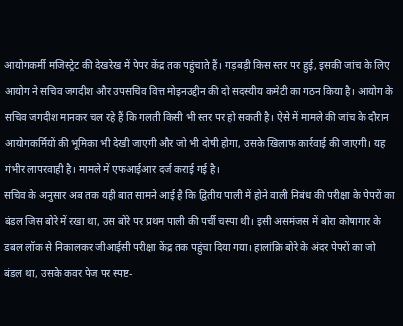आयोगकर्मी मजिस्ट्रेट की देखरेख में पेपर केंद्र तक पहुंचाते हैं। गड़बड़ी किस स्तर पर हुई, इसकी जांच के लिए आयोग ने सचिव जगदीश और उपसचिव वित्त मोइनउद्दीन की दो सदस्यीय कमेटी का गठन किया है। आयोग के सचिव जगदीश मानकर चल रहे हैं कि गलती किसी भी स्तर पर हो सकती है। ऐसे में मामले की जांच के दौरान आयोगकर्मियों की भूमिका भी देखी जाएगी और जो भी दोषी होगा, उसके खिलाफ कार्रवाई की जाएगी। यह गंभीर लापरवाही है। मामले में एफआईआर दर्ज कराई गई है।
सचिव के अनुसार अब तक यही बात सामने आई है कि द्वितीय पाली में होने वाली निबंध की परीक्षा के पेपरों का बंडल जिस बोरे में रखा था, उस बोरे पर प्रथम पाली की पर्ची चस्पा थी। इसी असमंजस में बोरा कोषागार के डबल लॉक से निकालकर जीआईसी परीक्षा केंद्र तक पहुंचा दिया गया। हालांक्रि बोरे के अंदर पेपरों का जो बंडल था, उसके कवर पेज पर स्पष्ट-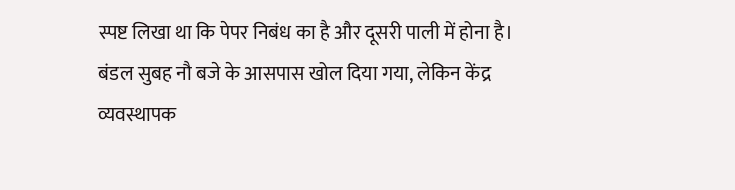स्पष्ट लिखा था कि पेपर निबंध का है और दूसरी पाली में होना है। बंडल सुबह नौ बजे के आसपास खोल दिया गया, लेकिन केंद्र व्यवस्थापक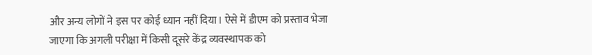और अन्य लोगों ने इस पर कोई ध्यान नहीं दिया। ऐसे में डीएम को प्रस्ताव भेजा जाएगा कि अगली परीक्षा में किसी दूसरे केंद्र व्यवस्थापक को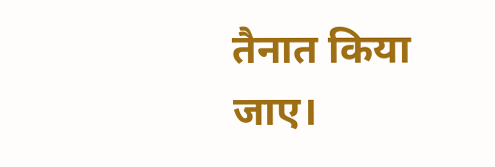तैनात किया जाए।